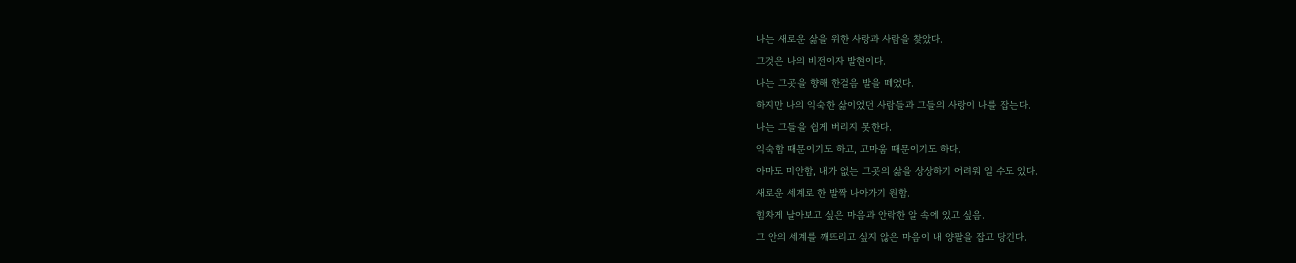나는 새로운 삶을 위한 사랑과 사람을 찾았다.
그것은 나의 비전이자 발현이다.
나는 그곳을 향해 한걸음 발을 떼었다.
하지만 나의 익숙한 삶이었던 사람들과 그들의 사랑이 나를 잡는다.
나는 그들을 쉽게 버리지 못한다.
익숙함 때문이기도 하고, 고마움 때문이기도 하다.
아마도 미안함, 내가 없는 그곳의 삶을 상상하기 어려워 일 수도 있다.
새로운 세계로 한 발짝 나아가기 원함.
힘차게 날아보고 싶은 마음과 안락한 알 속에 있고 싶음.
그 안의 세계를 깨뜨리고 싶지 않은 마음이 내 양팔을 잡고 당긴다.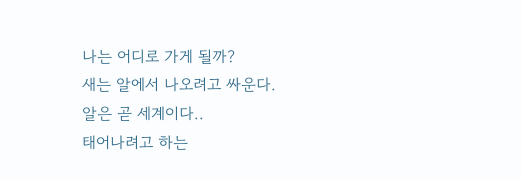나는 어디로 가게 될까?
새는 알에서 나오려고 싸운다.
알은 곧 세계이다..
태어나려고 하는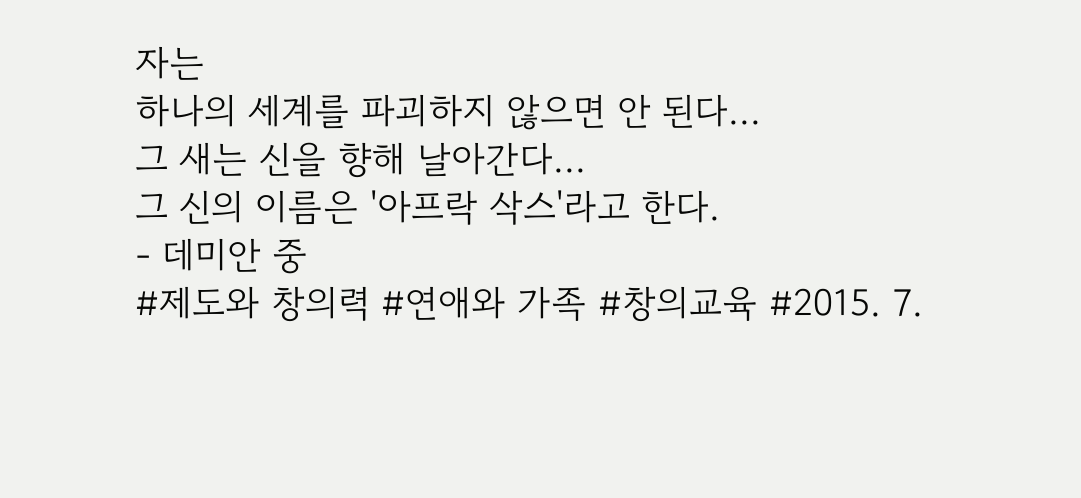자는
하나의 세계를 파괴하지 않으면 안 된다...
그 새는 신을 향해 날아간다...
그 신의 이름은 '아프락 삭스'라고 한다.
- 데미안 중
#제도와 창의력 #연애와 가족 #창의교육 #2015. 7.